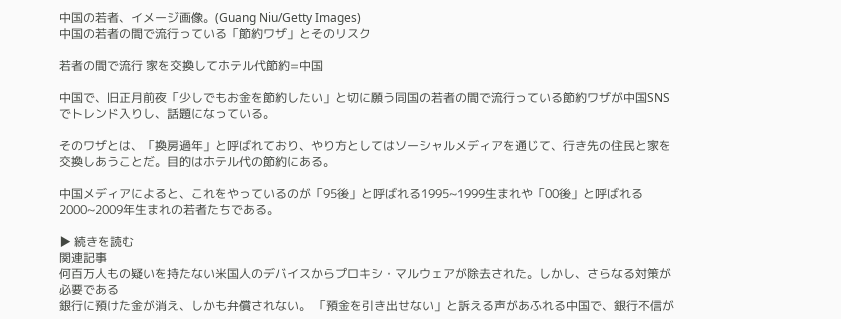中国の若者、イメージ画像。(Guang Niu/Getty Images)
中国の若者の間で流行っている「節約ワザ」とそのリスク

若者の間で流行 家を交換してホテル代節約=中国

中国で、旧正月前夜「少しでもお金を節約したい」と切に願う同国の若者の間で流行っている節約ワザが中国SNSでトレンド入りし、話題になっている。

そのワザとは、「換房過年」と呼ばれており、やり方としてはソーシャルメディアを通じて、行き先の住民と家を交換しあうことだ。目的はホテル代の節約にある。

中国メディアによると、これをやっているのが「95後」と呼ばれる1995~1999生まれや「00後」と呼ばれる2000~2009年生まれの若者たちである。

▶ 続きを読む
関連記事
何百万人もの疑いを持たない米国人のデバイスからプロキシ・マルウェアが除去された。しかし、さらなる対策が必要である
銀行に預けた金が消え、しかも弁償されない。 「預金を引き出せない」と訴える声があふれる中国で、銀行不信が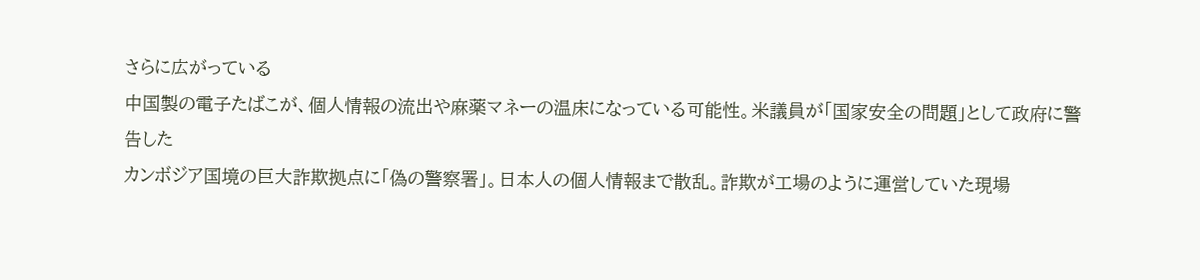さらに広がっている
中国製の電子たばこが、個人情報の流出や麻薬マネーの温床になっている可能性。米議員が「国家安全の問題」として政府に警告した
カンボジア国境の巨大詐欺拠点に「偽の警察署」。日本人の個人情報まで散乱。詐欺が工場のように運営していた現場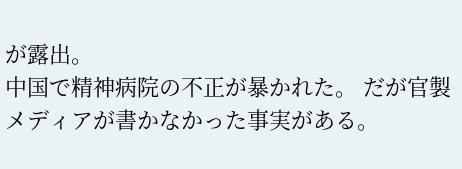が露出。
中国で精神病院の不正が暴かれた。 だが官製メディアが書かなかった事実がある。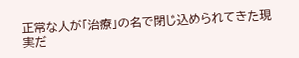正常な人が「治療」の名で閉じ込められてきた現実だ